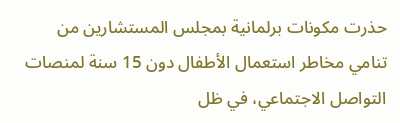حذرت مكونات برلمانية بمجلس المستشارين من تنامي مخاطر استعمال الأطفال دون 15 سنة لمنصات التواصل الاجتماعي، في ظل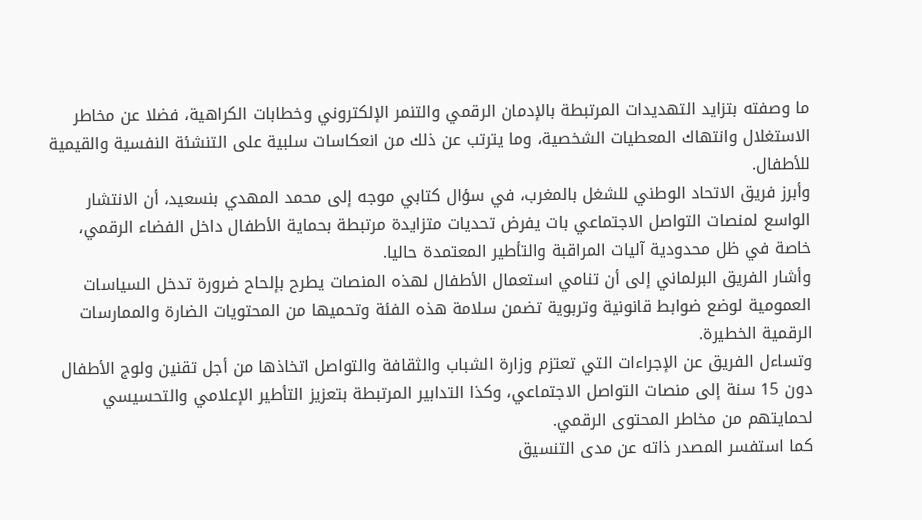ما وصفته بتزايد التهديدات المرتبطة بالإدمان الرقمي والتنمر الإلكتروني وخطابات الكراهية، فضلا عن مخاطر الاستغلال وانتهاك المعطيات الشخصية، وما يترتب عن ذلك من انعكاسات سلبية على التنشئة النفسية والقيمية للأطفال.
وأبرز فريق الاتحاد الوطني للشغل بالمغرب، في سؤال كتابي موجه إلى محمد المهدي بنسعيد، أن الانتشار الواسع لمنصات التواصل الاجتماعي بات يفرض تحديات متزايدة مرتبطة بحماية الأطفال داخل الفضاء الرقمي، خاصة في ظل محدودية آليات المراقبة والتأطير المعتمدة حاليا.
وأشار الفريق البرلماني إلى أن تنامي استعمال الأطفال لهذه المنصات يطرح بإلحاح ضرورة تدخل السياسات العمومية لوضع ضوابط قانونية وتربوية تضمن سلامة هذه الفئة وتحميها من المحتويات الضارة والممارسات الرقمية الخطيرة.
وتساءل الفريق عن الإجراءات التي تعتزم وزارة الشباب والثقافة والتواصل اتخاذها من أجل تقنين ولوج الأطفال دون 15 سنة إلى منصات التواصل الاجتماعي، وكذا التدابير المرتبطة بتعزيز التأطير الإعلامي والتحسيسي لحمايتهم من مخاطر المحتوى الرقمي.
كما استفسر المصدر ذاته عن مدى التنسيق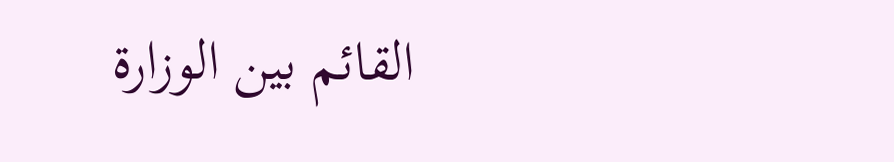القائم بين الوزارة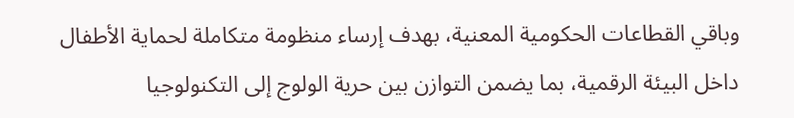وباقي القطاعات الحكومية المعنية، بهدف إرساء منظومة متكاملة لحماية الأطفال داخل البيئة الرقمية، بما يضمن التوازن بين حرية الولوج إلى التكنولوجيا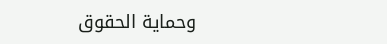وحماية الحقوق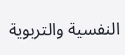النفسية والتربوية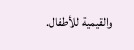والقيمية للأطفال.